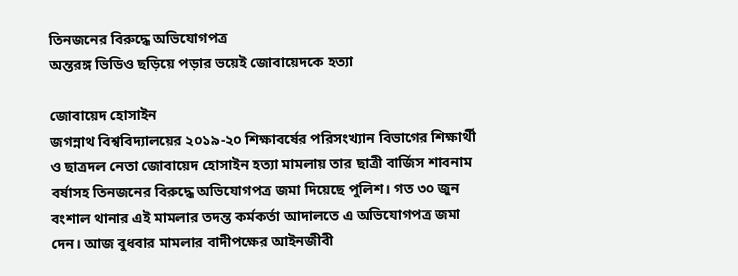তিনজনের বিরুদ্ধে অভিযোগপত্র
অন্তরঙ্গ ভিডিও ছড়িয়ে পড়ার ভয়েই জোবায়েদকে হত্যা

জোবায়েদ হোসাইন
জগন্নাথ বিশ্ববিদ্যালয়ের ২০১৯-২০ শিক্ষাবর্ষের পরিসংখ্যান বিভাগের শিক্ষার্থী ও ছাত্রদল নেতা জোবায়েদ হোসাইন হত্যা মামলায় তার ছাত্রী বার্জিস শাবনাম বর্ষাসহ তিনজনের বিরুদ্ধে অভিযোগপত্র জমা দিয়েছে পুলিশ। গত ৩০ জুন বংশাল থানার এই মামলার তদন্ত কর্মকর্তা আদালতে এ অভিযোগপত্র জমা দেন। আজ বুধবার মামলার বাদীপক্ষের আইনজীবী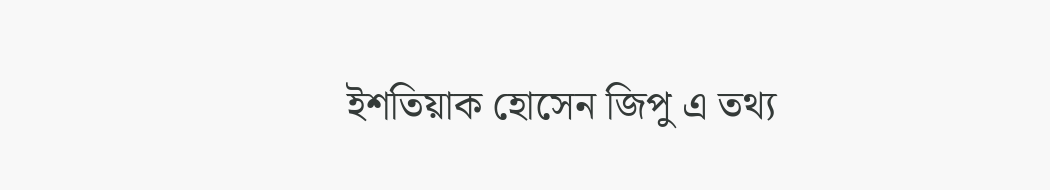ইশতিয়াক হোসেন জিপু এ তথ্য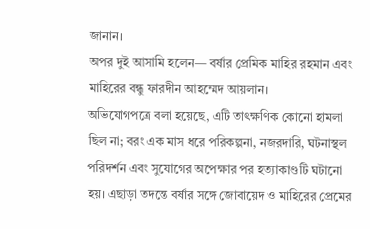জানান।
অপর দুই আসামি হলেন— বর্ষার প্রেমিক মাহির রহমান এবং মাহিরের বন্ধু ফারদীন আহম্মেদ আয়লান।
অভিযোগপত্রে বলা হয়েছে, এটি তাৎক্ষণিক কোনো হামলা ছিল না; বরং এক মাস ধরে পরিকল্পনা, নজরদারি, ঘটনাস্থল পরিদর্শন এবং সুযোগের অপেক্ষার পর হত্যাকাণ্ডটি ঘটানো হয়। এছাড়া তদন্তে বর্ষার সঙ্গে জোবায়েদ ও মাহিরের প্রেমের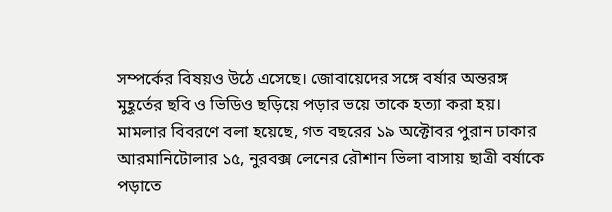সম্পর্কের বিষয়ও উঠে এসেছে। জোবায়েদের সঙ্গে বর্ষার অন্তরঙ্গ মুহূর্তের ছবি ও ভিডিও ছড়িয়ে পড়ার ভয়ে তাকে হত্যা করা হয়।
মামলার বিবরণে বলা হয়েছে, গত বছরের ১৯ অক্টোবর পুরান ঢাকার আরমানিটোলার ১৫, নুরবক্স লেনের রৌশান ভিলা বাসায় ছাত্রী বর্ষাকে পড়াতে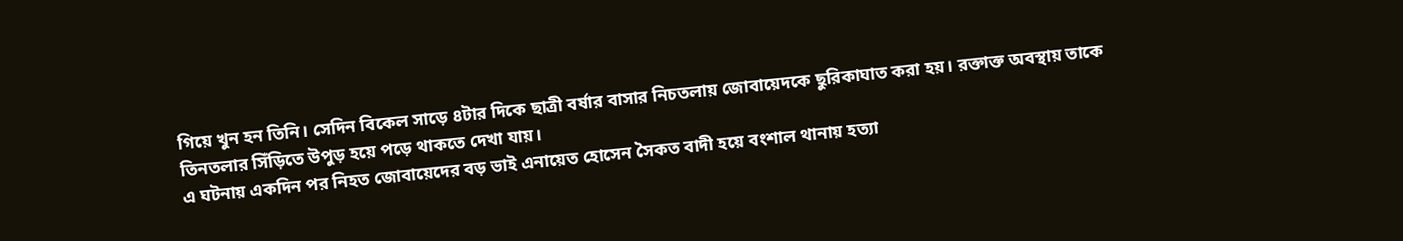গিয়ে খুন হন তিনি। সেদিন বিকেল সাড়ে ৪টার দিকে ছাত্রী বর্ষার বাসার নিচতলায় জোবায়েদকে ছুরিকাঘাত করা হয়। রক্তাক্ত অবস্থায় তাকে তিনতলার সিঁড়িতে উপুড় হয়ে পড়ে থাকতে দেখা যায়।
এ ঘটনায় একদিন পর নিহত জোবায়েদের বড় ভাই এনায়েত হোসেন সৈকত বাদী হয়ে বংশাল থানায় হত্যা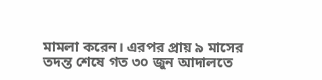মামলা করেন। এরপর প্রায় ৯ মাসের তদন্ত শেষে গত ৩০ জুন আদালতে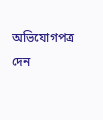অভিযোগপত্র দেন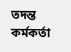তদন্ত কর্মকর্তা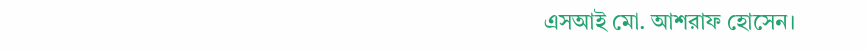এসআই মো. আশরাফ হোসেন।